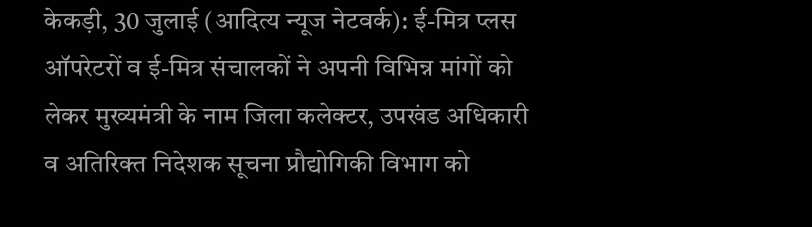केकड़ी, 30 जुलाई (आदित्य न्यूज नेटवर्क): ई-मित्र प्लस ऑपरेटरों व ई-मित्र संचालकों ने अपनी विभिन्न मांगों को लेकर मुख्यमंत्री के नाम जिला कलेक्टर, उपखंड अधिकारी व अतिरिक्त निदेशक सूचना प्रौद्योगिकी विभाग को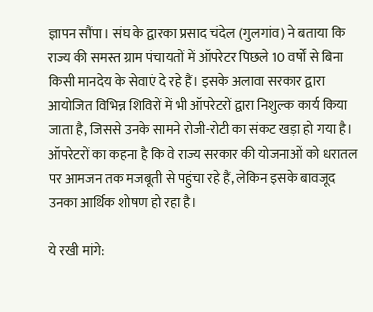ज्ञापन सौंपा। संघ के द्वारका प्रसाद चंदेल (गुलगांव) ने बताया कि राज्य की समस्त ग्राम पंचायतों में ऑपरेटर पिछले 10 वर्षों से बिना किसी मानदेय के सेवाएं दे रहे हैं। इसके अलावा सरकार द्वारा आयोजित विभिन्न शिविरों में भी ऑपरेटरों द्वारा निशुल्क कार्य किया जाता है, जिससे उनके सामने रोजी-रोटी का संकट खड़ा हो गया है। ऑपरेटरों का कहना है कि वे राज्य सरकार की योजनाओं को धरातल पर आमजन तक मजबूती से पहुंचा रहे हैं, लेकिन इसके बावजूद उनका आर्थिक शोषण हो रहा है।

ये रखी मांगे: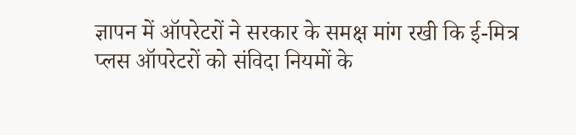ज्ञापन में ऑपरेटरों ने सरकार के समक्ष मांग रखी कि ई-मित्र प्लस ऑपरेटरों को संविदा नियमों के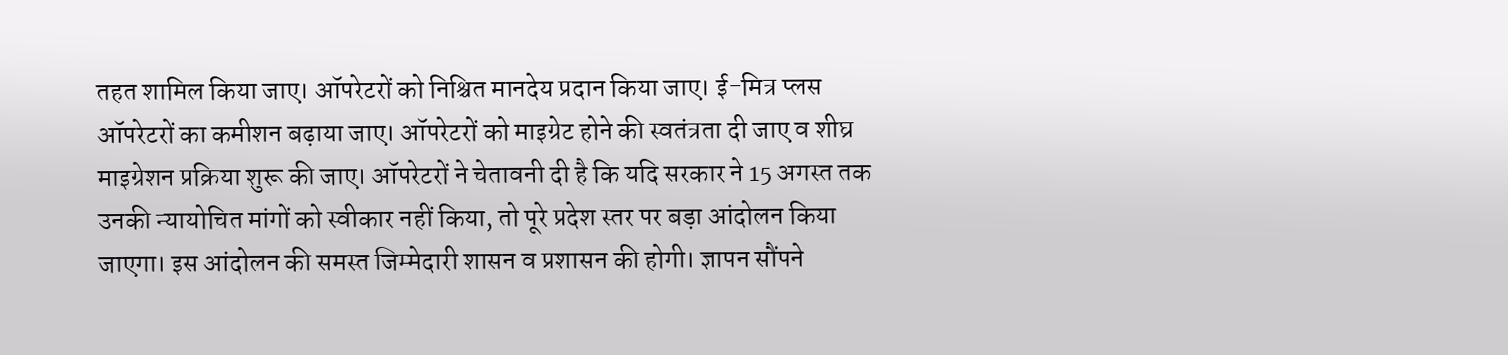तहत शामिल किया जाए। ऑपरेटरों को निश्चित मानदेय प्रदान किया जाए। ई-मित्र प्लस ऑपरेटरों का कमीशन बढ़ाया जाए। ऑपरेटरों को माइग्रेट होने की स्वतंत्रता दी जाए व शीघ्र माइग्रेशन प्रक्रिया शुरू की जाए। ऑपरेटरों ने चेतावनी दी है कि यदि सरकार ने 15 अगस्त तक उनकी न्यायोचित मांगों को स्वीकार नहीं किया, तो पूरे प्रदेश स्तर पर बड़ा आंदोलन किया जाएगा। इस आंदोलन की समस्त जिम्मेदारी शासन व प्रशासन की होगी। ज्ञापन सौंपने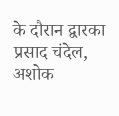के दौरान द्वारका प्रसाद चंदेल, अशोक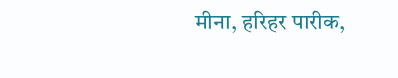मीना, हरिहर पारीक,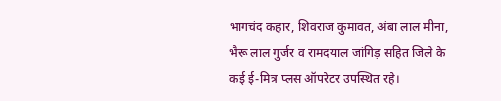भागचंद कहार, शिवराज कुमावत, अंबा लाल मीना, भैरू लाल गुर्जर व रामदयाल जांगिड़ सहित जिले के कई ई-मित्र प्लस ऑपरेटर उपस्थित रहे।